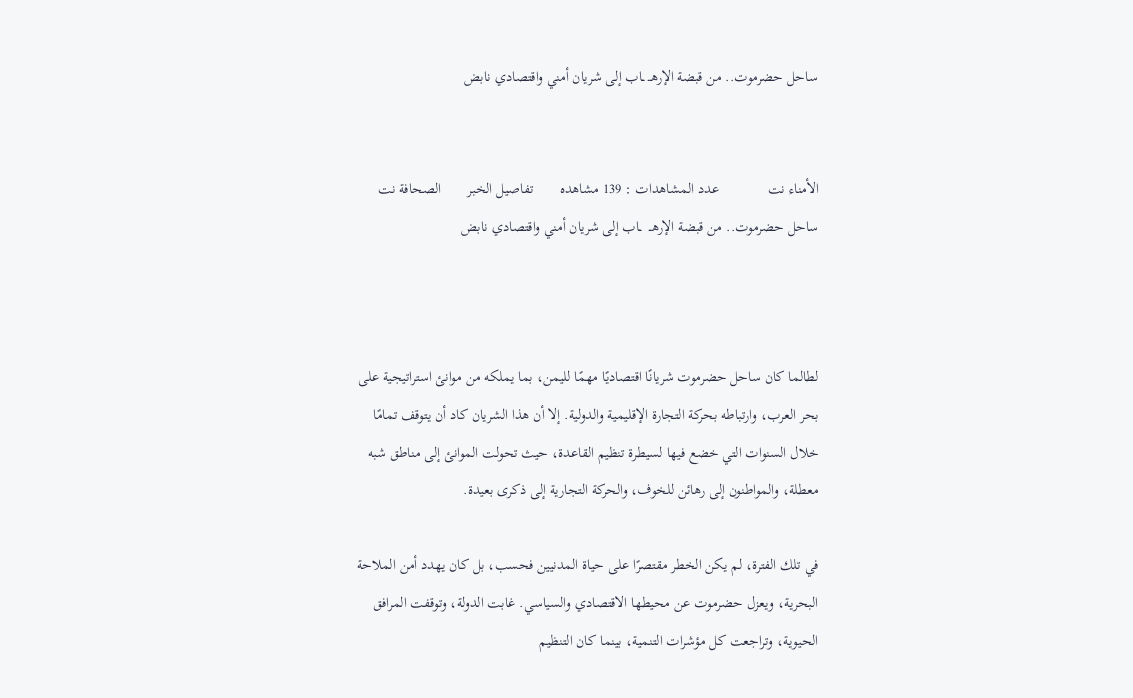ساحل حضرموت.. من قبضة الإرهــ ــاب إلى شريان أمني واقتصادي نابض


الأمناء نت             عدد المشاهدات : 139 مشاهده       تفاصيل الخبر       الصحافة نت
ساحل حضرموت.. من قبضة الإرهــ  ــاب إلى شريان أمني واقتصادي نابض



لطالما كان ساحل حضرموت شريانًا اقتصاديًا مهمًا لليمن، بما يملكه من موانئ استراتيجية على بحر العرب، وارتباطه بحركة التجارة الإقليمية والدولية. إلا أن هذا الشريان كاد أن يتوقف تمامًا خلال السنوات التي خضع فيها لسيطرة تنظيم القاعدة، حيث تحولت الموانئ إلى مناطق شبه معطلة، والمواطنون إلى رهائن للخوف، والحركة التجارية إلى ذكرى بعيدة.

في تلك الفترة، لم يكن الخطر مقتصرًا على حياة المدنيين فحسب، بل كان يهدد أمن الملاحة البحرية، ويعزل حضرموت عن محيطها الاقتصادي والسياسي. غابت الدولة، وتوقفت المرافق الحيوية، وتراجعت كل مؤشرات التنمية، بينما كان التنظيم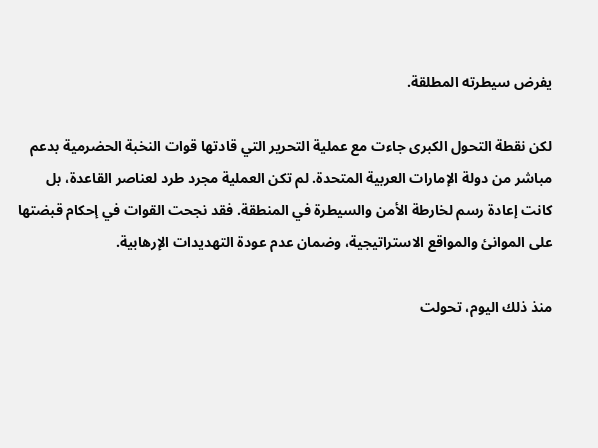يفرض سيطرته المطلقة.

لكن نقطة التحول الكبرى جاءت مع عملية التحرير التي قادتها قوات النخبة الحضرمية بدعم مباشر من دولة الإمارات العربية المتحدة. لم تكن العملية مجرد طرد لعناصر القاعدة، بل كانت إعادة رسم لخارطة الأمن والسيطرة في المنطقة. فقد نجحت القوات في إحكام قبضتها على الموانئ والمواقع الاستراتيجية، وضمان عدم عودة التهديدات الإرهابية.

منذ ذلك اليوم، تحولت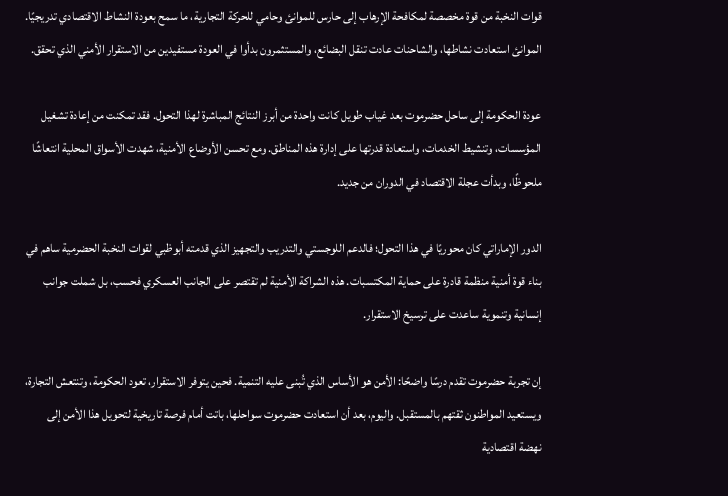قوات النخبة من قوة مخصصة لمكافحة الإرهاب إلى حارس للموانئ وحامي للحركة التجارية، ما سمح بعودة النشاط الاقتصادي تدريجيًا. الموانئ استعادت نشاطها، والشاحنات عادت تنقل البضائع، والمستثمرون بدأوا في العودة مستفيدين من الاستقرار الأمني الذي تحقق.

عودة الحكومة إلى ساحل حضرموت بعد غياب طويل كانت واحدة من أبرز النتائج المباشرة لهذا التحول. فقد تمكنت من إعادة تشغيل المؤسسات، وتنشيط الخدمات، واستعادة قدرتها على إدارة هذه المناطق. ومع تحسن الأوضاع الأمنية، شهدت الأسواق المحلية انتعاشًا ملحوظًا، وبدأت عجلة الاقتصاد في الدوران من جديد.

الدور الإماراتي كان محوريًا في هذا التحول؛ فالدعم اللوجستي والتدريب والتجهيز الذي قدمته أبوظبي لقوات النخبة الحضرمية ساهم في بناء قوة أمنية منظمة قادرة على حماية المكتسبات. هذه الشراكة الأمنية لم تقتصر على الجانب العسكري فحسب، بل شملت جوانب إنسانية وتنموية ساعدت على ترسيخ الاستقرار.

إن تجربة حضرموت تقدم درسًا واضحًا: الأمن هو الأساس الذي تُبنى عليه التنمية. فحين يتوفر الاستقرار، تعود الحكومة، وتنتعش التجارة، ويستعيد المواطنون ثقتهم بالمستقبل. واليوم، بعد أن استعادت حضرموت سواحلها، باتت أمام فرصة تاريخية لتحويل هذا الأمن إلى نهضة اقتصادية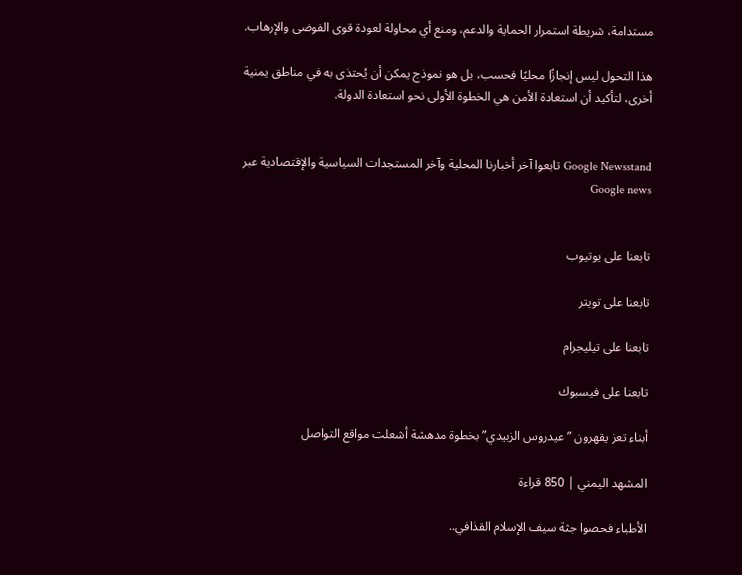مستدامة، شريطة استمرار الحماية والدعم، ومنع أي محاولة لعودة قوى الفوضى والإرهاب.

هذا التحول ليس إنجازًا محليًا فحسب، بل هو نموذج يمكن أن يُحتذى به في مناطق يمنية أخرى، لتأكيد أن استعادة الأمن هي الخطوة الأولى نحو استعادة الدولة.


Google Newsstand تابعوا آخر أخبارنا المحلية وآخر المستجدات السياسية والإقتصادية عبر Google news


تابعنا على يوتيوب

تابعنا على تويتر

تابعنا على تيليجرام

تابعنا على فيسبوك

أبناء تعز يقهرون ”عيدروس الزبيدي” بخطوة مدهشة أشعلت مواقع التواصل

المشهد اليمني | 850 قراءة

الأطباء فحصوا جثة سيف الإسلام القذافي..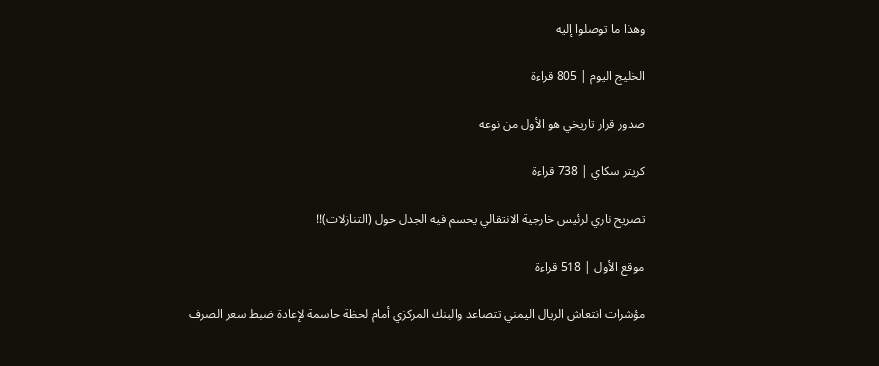وهذا ما توصلوا إليه

الخليج اليوم | 805 قراءة

صدور قرار تاريخي هو الأول من نوعه

كريتر سكاي | 738 قراءة

تصريح ناري لرئيس خارجية الانتقالي يحسم فيه الجدل حول (التنازلات)!!

موقع الأول | 518 قراءة

مؤشرات انتعاش الريال اليمني تتصاعد والبنك المركزي أمام لحظة حاسمة لإعادة ضبط سعر الصرف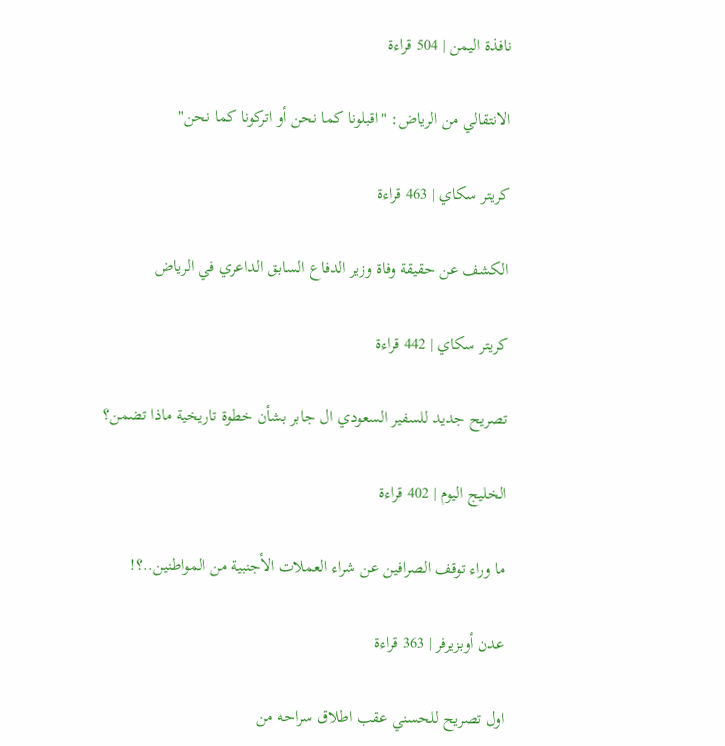نافذة اليمن | 504 قراءة

الانتقالي من الرياض: "اقبلونا كما نحن أو اتركونا كما نحن"

كريتر سكاي | 463 قراءة

الكشف عن حقيقة وفاة وزير الدفاع السابق الداعري في الرياض

كريتر سكاي | 442 قراءة

تصريح جديد للسفير السعودي ال جابر بشأن خطوة تاريخية ماذا تضمن؟

الخليج اليوم | 402 قراءة

ما وراء توقف الصرافين عن شراء العملات الأجنبية من المواطنين..؟!

عدن أوبزيرفر | 363 قراءة

اول تصريح للحسني عقب اطلاق سراحه من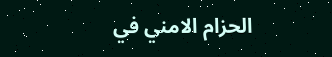الحزام الامني في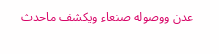عدن ووصوله صنعاء ويكشف ماحدث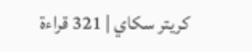كريتر سكاي | 321 قراءة